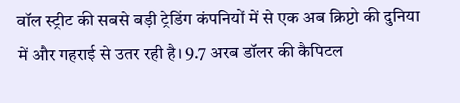वॉल स्ट्रीट की सबसे बड़ी ट्रेडिंग कंपनियों में से एक अब क्रिप्टो की दुनिया में और गहराई से उतर रही है। 9.7 अरब डॉलर की कैपिटल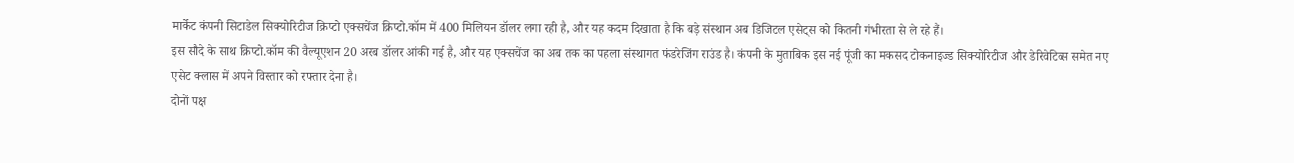मार्केट कंपनी सिटाडेल सिक्योरिटीज क्रिप्टो एक्सचेंज क्रिप्टो.कॉम में 400 मिलियन डॉलर लगा रही है, और यह कदम दिखाता है कि बड़े संस्थान अब डिजिटल एसेट्स को कितनी गंभीरता से ले रहे हैं।
इस सौदे के साथ क्रिप्टो.कॉम की वैल्यूएशन 20 अरब डॉलर आंकी गई है, और यह एक्सचेंज का अब तक का पहला संस्थागत फंडरेजिंग राउंड है। कंपनी के मुताबिक इस नई पूंजी का मकसद टोकनाइज्ड सिक्योरिटीज और डेरिवेटिव्स समेत नए एसेट क्लास में अपने विस्तार को रफ्तार देना है।
दोनों पक्ष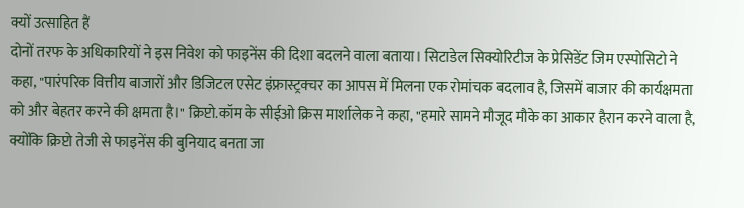क्यों उत्साहित हैं
दोनों तरफ के अधिकारियों ने इस निवेश को फाइनेंस की दिशा बदलने वाला बताया। सिटाडेल सिक्योरिटीज के प्रेसिडेंट जिम एस्पोसिटो ने कहा, "पारंपरिक वित्तीय बाजारों और डिजिटल एसेट इंफ्रास्ट्रक्चर का आपस में मिलना एक रोमांचक बदलाव है, जिसमें बाजार की कार्यक्षमता को और बेहतर करने की क्षमता है।" क्रिप्टो.कॉम के सीईओ क्रिस मार्शालेक ने कहा, "हमारे सामने मौजूद मौके का आकार हैरान करने वाला है, क्योंकि क्रिप्टो तेजी से फाइनेंस की बुनियाद बनता जा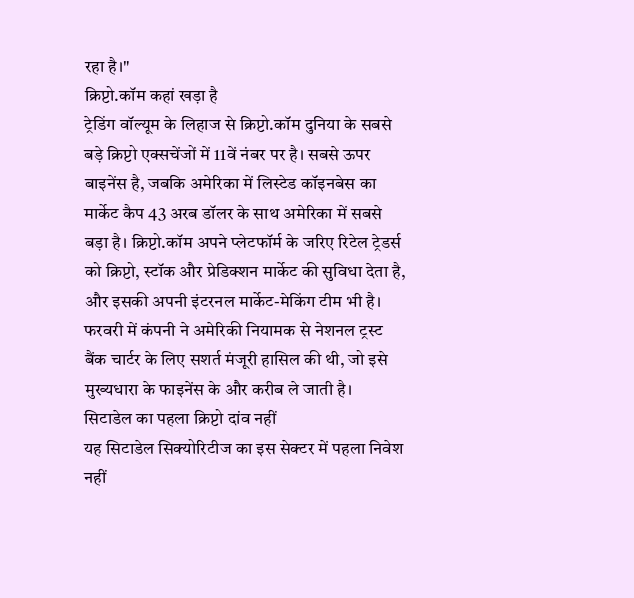रहा है।"
क्रिप्टो.कॉम कहां खड़ा है
ट्रेडिंग वॉल्यूम के लिहाज से क्रिप्टो.कॉम दुनिया के सबसे बड़े क्रिप्टो एक्सचेंजों में 11वें नंबर पर है। सबसे ऊपर बाइनेंस है, जबकि अमेरिका में लिस्टेड कॉइनबेस का मार्केट कैप 43 अरब डॉलर के साथ अमेरिका में सबसे बड़ा है। क्रिप्टो.कॉम अपने प्लेटफॉर्म के जरिए रिटेल ट्रेडर्स को क्रिप्टो, स्टॉक और प्रेडिक्शन मार्केट की सुविधा देता है, और इसकी अपनी इंटरनल मार्केट-मेकिंग टीम भी है। फरवरी में कंपनी ने अमेरिकी नियामक से नेशनल ट्रस्ट बैंक चार्टर के लिए सशर्त मंजूरी हासिल की थी, जो इसे मुख्यधारा के फाइनेंस के और करीब ले जाती है।
सिटाडेल का पहला क्रिप्टो दांव नहीं
यह सिटाडेल सिक्योरिटीज का इस सेक्टर में पहला निवेश नहीं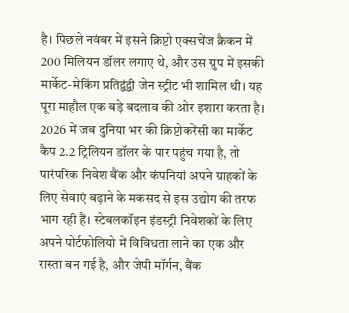है। पिछले नवंबर में इसने क्रिप्टो एक्सचेंज क्रैकन में 200 मिलियन डॉलर लगाए थे, और उस ग्रुप में इसकी मार्केट-मेकिंग प्रतिद्वंद्वी जेन स्ट्रीट भी शामिल थी। यह पूरा माहौल एक बड़े बदलाव की ओर इशारा करता है। 2026 में जब दुनिया भर की क्रिप्टोकरेंसी का मार्केट कैप 2.2 ट्रिलियन डॉलर के पार पहुंच गया है, तो पारंपरिक निवेश बैंक और कंपनियां अपने ग्राहकों के लिए सेवाएं बढ़ाने के मकसद से इस उद्योग की तरफ भाग रही हैं। स्टेबलकॉइन इंडस्ट्री निवेशकों के लिए अपने पोर्टफोलियो में विविधता लाने का एक और रास्ता बन गई है, और जेपी मॉर्गन, बैंक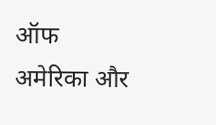ऑफ अमेरिका और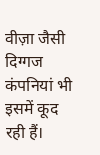वीज़ा जैसी दिग्गज कंपनियां भी इसमें कूद रही हैं।